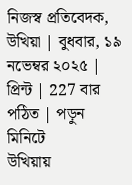নিজস্ব প্রতিবেদক, উখিয়া | বুধবার, ১৯ নভেম্বর ২০২৫ | প্রিন্ট | 227 বার পঠিত | পড়ুন মিনিটে
উখিয়ায়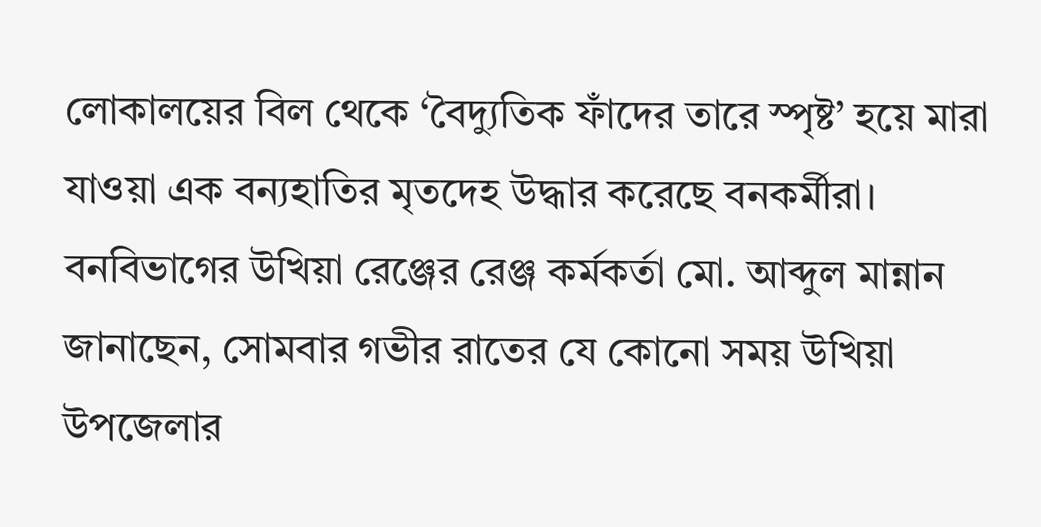লোকালয়ের বিল থেকে ‘বৈদ্যুতিক ফাঁদের তারে স্পৃষ্ট’ হয়ে মারা যাওয়া এক বন্যহাতির মৃতদেহ উদ্ধার করেছে বনকর্মীরা।
বনবিভাগের উখিয়া রেঞ্জের রেঞ্জ কর্মকর্তা মো. আব্দুল মান্নান জানাছেন, সোমবার গভীর রাতের যে কোনো সময় উখিয়া উপজেলার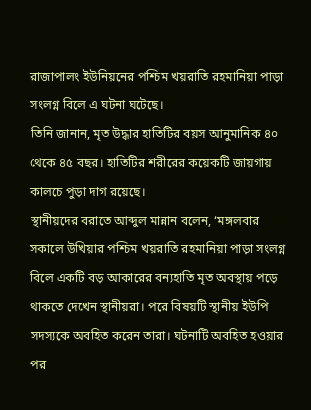রাজাপালং ইউনিয়নের পশ্চিম খয়রাতি রহমানিয়া পাড়া সংলগ্ন বিলে এ ঘটনা ঘটেছে।
তিনি জানান, মৃত উদ্ধার হাতিটির বয়স আনুমানিক ৪০ থেকে ৪৫ বছর। হাতিটির শরীরের কয়েকটি জায়গায় কালচে পুড়া দাগ রয়েছে।
স্থানীয়দের বরাতে আব্দুল মান্নান বলেন, ‘মঙ্গলবার সকালে উখিয়ার পশ্চিম খয়রাতি রহমানিয়া পাড়া সংলগ্ন বিলে একটি বড় আকারের বন্যহাতি মৃত অবস্থায় পড়ে থাকতে দেখেন স্থানীয়রা। পরে বিষয়টি স্থানীয় ইউপি সদস্যকে অবহিত করেন তারা। ঘটনাটি অবহিত হওয়ার পর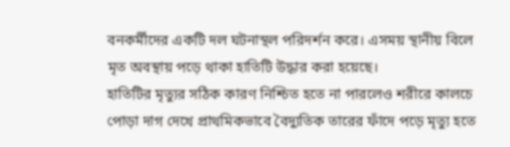বনকর্মীদের একটি দল ঘটনাস্থল পরিদর্শন করে। এসময় স্থানীয় বিলে মৃত অবস্থায় পড়ে থাকা হাতিটি উদ্ধার করা হয়েছে।
হাতিটির মৃত্যুর সঠিক কারণ নিশ্চিত হতে না পারলেও শরীরে কালচে পোড়া দাগ দেখে প্রাথমিকভাবে বৈদ্যুতিক তারের ফাঁদে পড়ে মৃত্যু হতে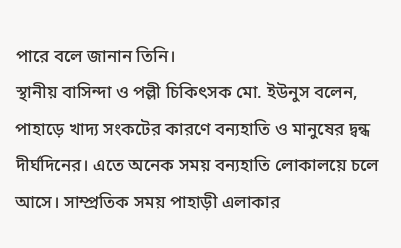পারে বলে জানান তিনি।
স্থানীয় বাসিন্দা ও পল্লী চিকিৎসক মো. ইউনুস বলেন, পাহাড়ে খাদ্য সংকটের কারণে বন্যহাতি ও মানুষের দ্বন্ধ দীর্ঘদিনের। এতে অনেক সময় বন্যহাতি লোকালয়ে চলে আসে। সাম্প্রতিক সময় পাহাড়ী এলাকার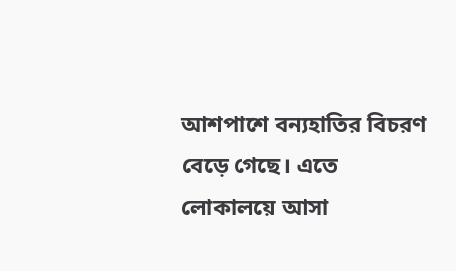আশপাশে বন্যহাতির বিচরণ বেড়ে গেছে। এতে লোকালয়ে আসা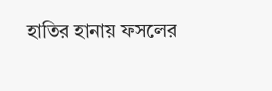হাতির হানায় ফসলের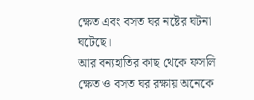ক্ষেত এবং বসত ঘর নষ্টের ঘটনা ঘটেছে।
আর বন্যহাতির কাছ থেকে ফসলি ক্ষেত ও বসত ঘর রক্ষায় অনেকে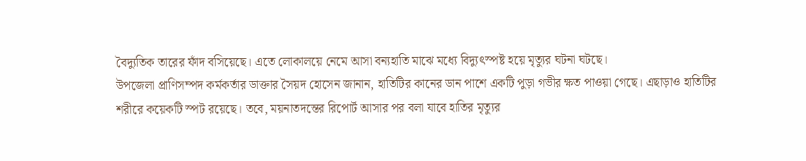বৈদ্যুতিক তারের ফাঁদ বসিয়েছে। এতে লোকালয়ে নেমে আসা বন্যহাতি মাঝে মধ্যে বিদ্যুৎস্পষ্ট হয়ে মৃত্যুর ঘটনা ঘটছে।
উপজেলা প্রাণিসম্পদ কর্মকর্তার ডাক্তার সৈয়দ হোসেন জানান, হাতিটির কানের ডান পাশে একটি পুড়া গভীর ক্ষত পাওয়া গেছে। এছাড়াও হাতিটির শরীরে কয়েকটি স্পট রয়েছে। তবে, ময়নাতদন্তের রিপোর্ট আসার পর বলা যাবে হাতির মৃত্যুর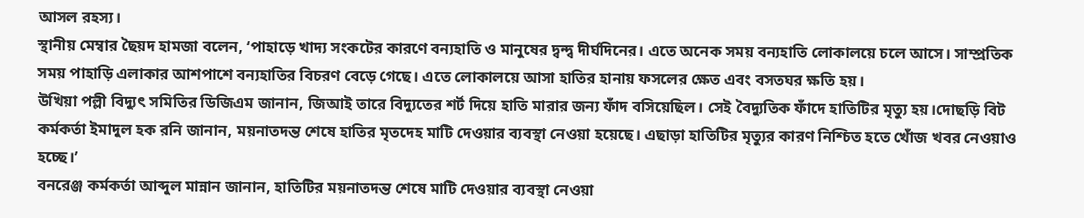আসল রহস্য।
স্থানীয় মেম্বার ছৈয়দ হামজা বলেন, ‘পাহাড়ে খাদ্য সংকটের কারণে বন্যহাতি ও মানুষের দ্বন্দ্ব দীর্ঘদিনের। এতে অনেক সময় বন্যহাতি লোকালয়ে চলে আসে। সাম্প্রতিক সময় পাহাড়ি এলাকার আশপাশে বন্যহাতির বিচরণ বেড়ে গেছে। এতে লোকালয়ে আসা হাতির হানায় ফসলের ক্ষেত এবং বসতঘর ক্ষতি হয়।
উখিয়া পল্লী বিদ্যুৎ সমিতির ডিজিএম জানান, জিআই তারে বিদ্যুতের শর্ট দিয়ে হাতি মারার জন্য ফাঁদ বসিয়েছিল। সেই বৈদ্যুতিক ফাঁদে হাতিটির মৃত্যু হয়।দোছড়ি বিট কর্মকর্তা ইমাদুল হক রনি জানান, ময়নাতদন্ত শেষে হাতির মৃতদেহ মাটি দেওয়ার ব্যবস্থা নেওয়া হয়েছে। এছাড়া হাতিটির মৃত্যুর কারণ নিশ্চিত হতে খোঁজ খবর নেওয়াও হচ্ছে।’
বনরেঞ্জ কর্মকর্তা আব্দুল মান্নান জানান, হাতিটির ময়নাতদন্ত শেষে মাটি দেওয়ার ব্যবস্থা নেওয়া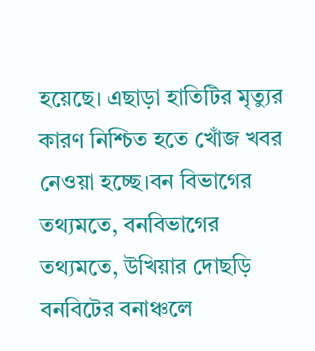হয়েছে। এছাড়া হাতিটির মৃত্যুর কারণ নিশ্চিত হতে খোঁজ খবর নেওয়া হচ্ছে।বন বিভাগের তথ্যমতে, বনবিভাগের তথ্যমতে, উখিয়ার দোছড়ি বনবিটের বনাঞ্চলে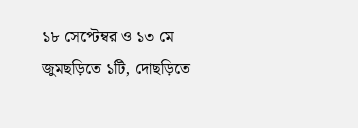১৮ সেপ্টেম্বর ও ১৩ মে জুমছড়িতে ১টি, দোছড়িতে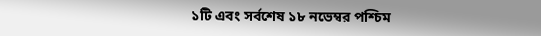১টি এবং সর্বশেষ ১৮ নভেম্বর পশ্চিম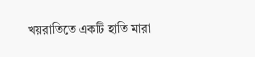খয়রাতিতে একটি হাতি মারা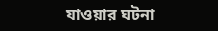যাওয়ার ঘটনা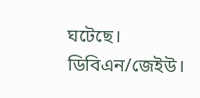ঘটেছে।
ডিবিএন/জেইউ।